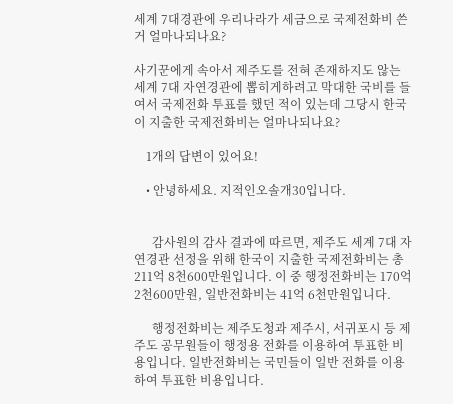세계 7대경관에 우리나라가 세금으로 국제전화비 쓴 거 얼마나되나요?

사기꾼에게 속아서 제주도를 전혀 존재하지도 않는 세계 7대 자연경관에 뽑히게하려고 막대한 국비를 들여서 국제전화 투표를 했던 적이 있는데 그당시 한국이 지출한 국제전화비는 얼마나되나요?

    1개의 답변이 있어요!

    • 안녕하세요. 지적인오솔개30입니다.


      감사원의 감사 결과에 따르면, 제주도 세계 7대 자연경관 선정을 위해 한국이 지출한 국제전화비는 총 211억 8천600만원입니다. 이 중 행정전화비는 170억 2천600만원, 일반전화비는 41억 6천만원입니다.

      행정전화비는 제주도청과 제주시, 서귀포시 등 제주도 공무원들이 행정용 전화를 이용하여 투표한 비용입니다. 일반전화비는 국민들이 일반 전화를 이용하여 투표한 비용입니다.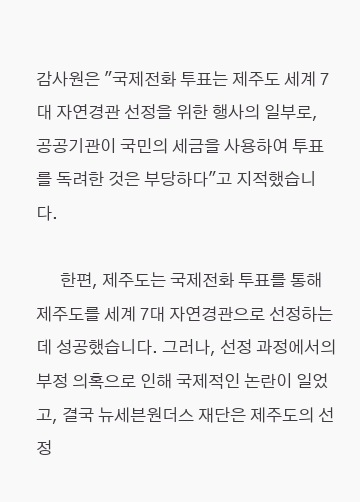감사원은 "국제전화 투표는 제주도 세계 7대 자연경관 선정을 위한 행사의 일부로, 공공기관이 국민의 세금을 사용하여 투표를 독려한 것은 부당하다"고 지적했습니다.

      한편, 제주도는 국제전화 투표를 통해 제주도를 세계 7대 자연경관으로 선정하는 데 성공했습니다. 그러나, 선정 과정에서의 부정 의혹으로 인해 국제적인 논란이 일었고, 결국 뉴세븐원더스 재단은 제주도의 선정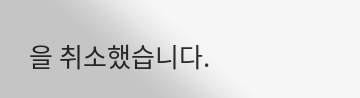을 취소했습니다.